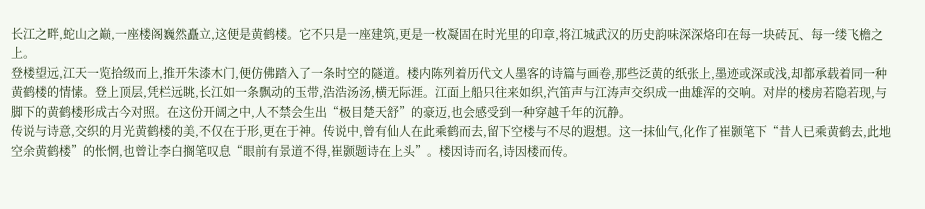长江之畔,蛇山之巅,一座楼阁巍然矗立,这便是黄鹤楼。它不只是一座建筑,更是一枚凝固在时光里的印章,将江城武汉的历史韵味深深烙印在每一块砖瓦、每一缕飞檐之上。
登楼望远,江天一览拾级而上,推开朱漆木门,便仿佛踏入了一条时空的隧道。楼内陈列着历代文人墨客的诗篇与画卷,那些泛黄的纸张上,墨迹或深或浅,却都承载着同一种黄鹤楼的情愫。登上顶层,凭栏远眺,长江如一条飘动的玉带,浩浩汤汤,横无际涯。江面上船只往来如织,汽笛声与江涛声交织成一曲雄浑的交响。对岸的楼房若隐若现,与脚下的黄鹤楼形成古今对照。在这份开阔之中,人不禁会生出“极目楚天舒”的豪迈,也会感受到一种穿越千年的沉静。
传说与诗意,交织的月光黄鹤楼的美,不仅在于形,更在于神。传说中,曾有仙人在此乘鹤而去,留下空楼与不尽的遐想。这一抹仙气,化作了崔颢笔下“昔人已乘黄鹤去,此地空余黄鹤楼”的怅惘,也曾让李白搁笔叹息“眼前有景道不得,崔颢题诗在上头”。楼因诗而名,诗因楼而传。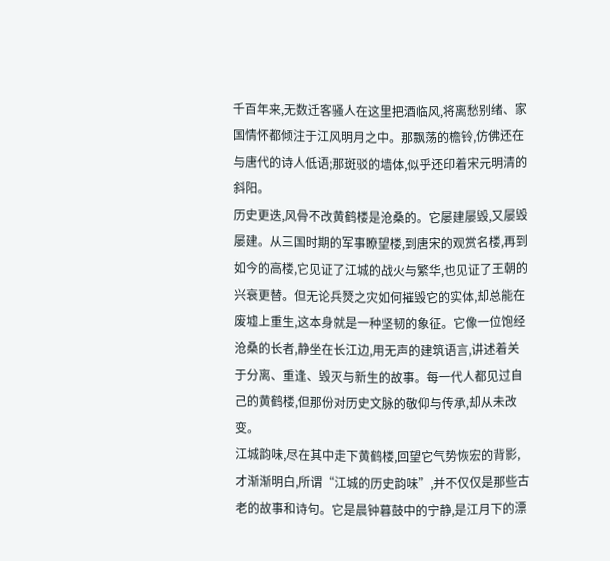千百年来,无数迁客骚人在这里把酒临风,将离愁别绪、家国情怀都倾注于江风明月之中。那飘荡的檐铃,仿佛还在与唐代的诗人低语;那斑驳的墙体,似乎还印着宋元明清的斜阳。
历史更迭,风骨不改黄鹤楼是沧桑的。它屡建屡毁,又屡毁屡建。从三国时期的军事瞭望楼,到唐宋的观赏名楼,再到如今的高楼,它见证了江城的战火与繁华,也见证了王朝的兴衰更替。但无论兵燹之灾如何摧毁它的实体,却总能在废墟上重生,这本身就是一种坚韧的象征。它像一位饱经沧桑的长者,静坐在长江边,用无声的建筑语言,讲述着关于分离、重逢、毁灭与新生的故事。每一代人都见过自己的黄鹤楼,但那份对历史文脉的敬仰与传承,却从未改变。
江城韵味,尽在其中走下黄鹤楼,回望它气势恢宏的背影,才渐渐明白,所谓“江城的历史韵味”,并不仅仅是那些古老的故事和诗句。它是晨钟暮鼓中的宁静,是江月下的漂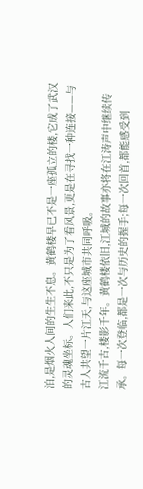泊,是烟火人间的生生不息。黄鹤楼早已不是一座孤立的楼,它成了武汉的灵魂坐标。人们来此,不只是为了看风景,更是在寻找一种连接——与古人共望一片江天,与这座城市共同呼吸。
江流千古,楼影千年。黄鹤楼依旧,江城的故事亦将在江涛声中继续传承。每一次登临,都是一次与历史的握手;每一次回首,都能感受到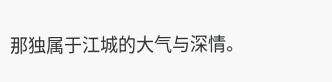那独属于江城的大气与深情。